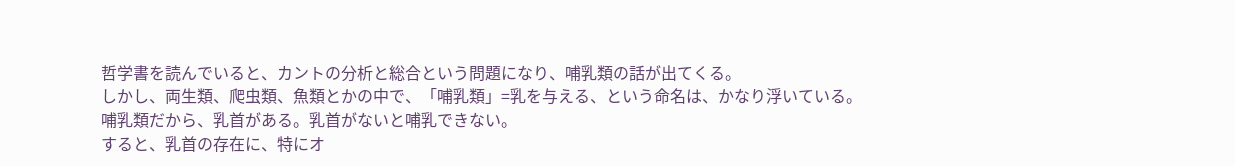哲学書を読んでいると、カントの分析と総合という問題になり、哺乳類の話が出てくる。
しかし、両生類、爬虫類、魚類とかの中で、「哺乳類」=乳を与える、という命名は、かなり浮いている。
哺乳類だから、乳首がある。乳首がないと哺乳できない。
すると、乳首の存在に、特にオ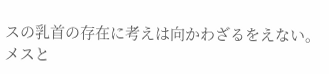スの乳首の存在に考えは向かわざるをえない。
メスと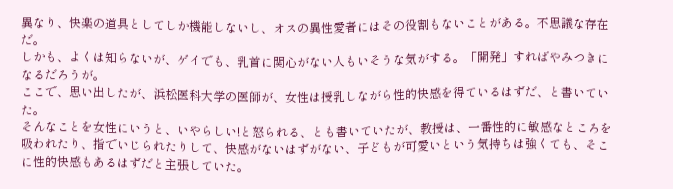異なり、快楽の道具としてしか機能しないし、オスの異性愛者にはその役割もないことがある。不思議な存在だ。
しかも、よくは知らないが、ゲイでも、乳首に関心がない人もいそうな気がする。「開発」すればやみつきになるだろうが。
ここで、思い出したが、浜松医科大学の医師が、女性は授乳しながら性的快感を得ているはずだ、と書いていた。
そんなことを女性にいうと、いやらしい!と怒られる、とも書いていたが、教授は、一番性的に敏感なところを吸われたり、指でいじられたりして、快感がないはずがない、子どもが可愛いという気持ちは強くても、そこに性的快感もあるはずだと主張していた。